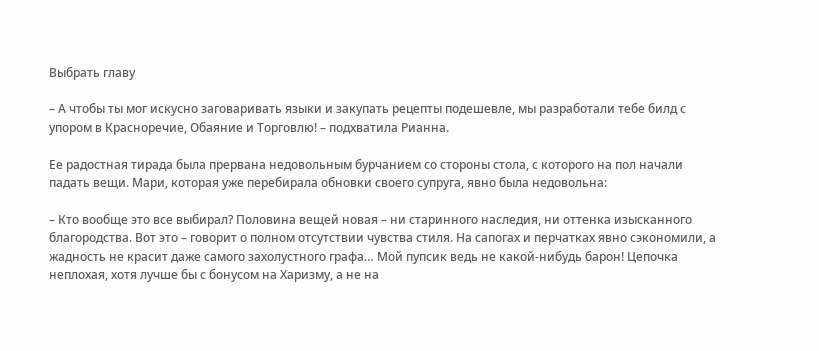Выбрать главу

– А чтобы ты мог искусно заговаривать языки и закупать рецепты подешевле, мы разработали тебе билд с упором в Красноречие, Обаяние и Торговлю! – подхватила Рианна.

Ее радостная тирада была прервана недовольным бурчанием со стороны стола, с которого на пол начали падать вещи. Мари, которая уже перебирала обновки своего супруга, явно была недовольна:

– Кто вообще это все выбирал? Половина вещей новая – ни старинного наследия, ни оттенка изысканного благородства. Вот это – говорит о полном отсутствии чувства стиля. На сапогах и перчатках явно сэкономили, а жадность не красит даже самого захолустного графа… Мой пупсик ведь не какой-нибудь барон! Цепочка неплохая, хотя лучше бы с бонусом на Харизму, а не на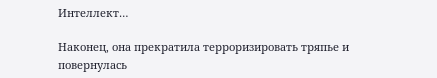Интеллект…

Наконец, она прекратила терроризировать тряпье и повернулась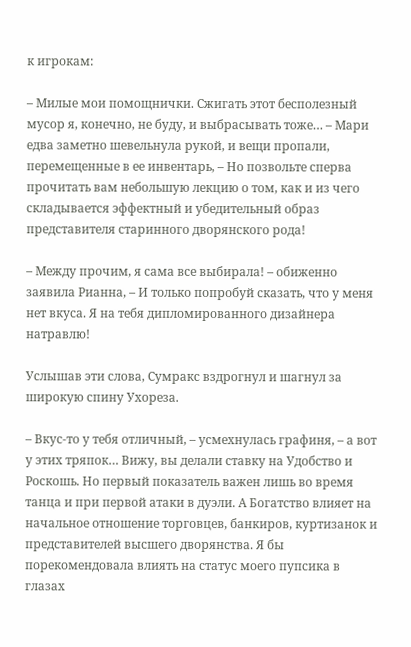к игрокам:

– Милые мои помощнички. Сжигать этот бесполезный мусор я, конечно, не буду, и выбрасывать тоже… – Мари едва заметно шевельнула рукой, и вещи пропали, перемещенные в ее инвентарь, – Но позвольте сперва прочитать вам небольшую лекцию о том, как и из чего складывается эффектный и убедительный образ представителя старинного дворянского рода!

– Между прочим, я сама все выбирала! – обиженно заявила Рианна, – И только попробуй сказать, что у меня нет вкуса. Я на тебя дипломированного дизайнера натравлю!

Услышав эти слова, Сумракс вздрогнул и шагнул за широкую спину Ухореза.

– Вкус-то у тебя отличный, – усмехнулась графиня, – а вот у этих тряпок… Вижу, вы делали ставку на Удобство и Роскошь. Но первый показатель важен лишь во время танца и при первой атаки в дуэли. А Богатство влияет на начальное отношение торговцев, банкиров, куртизанок и представителей высшего дворянства. Я бы порекомендовала влиять на статус моего пупсика в глазах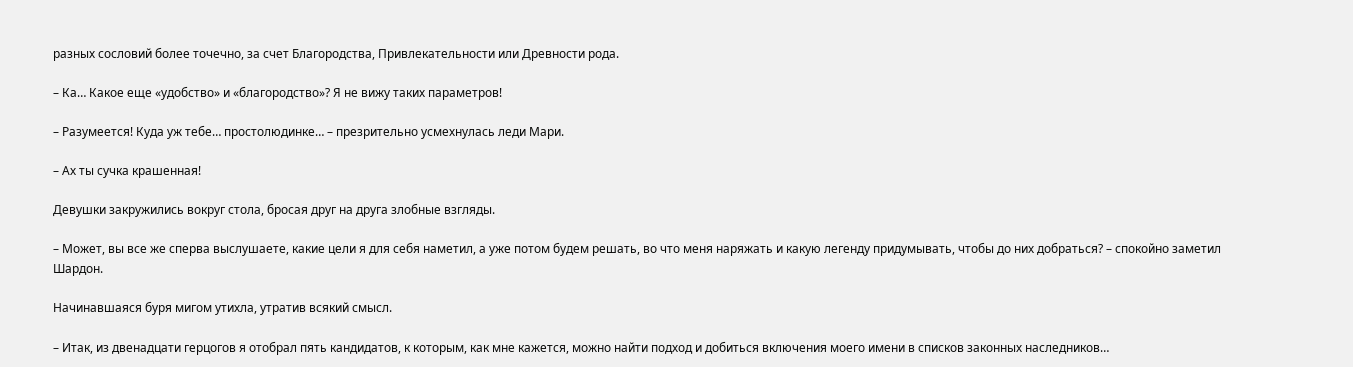разных сословий более точечно, за счет Благородства, Привлекательности или Древности рода.

– Ка… Какое еще «удобство» и «благородство»? Я не вижу таких параметров!

– Разумеется! Куда уж тебе… простолюдинке… – презрительно усмехнулась леди Мари.

– Ах ты сучка крашенная!

Девушки закружились вокруг стола, бросая друг на друга злобные взгляды.

– Может, вы все же сперва выслушаете, какие цели я для себя наметил, а уже потом будем решать, во что меня наряжать и какую легенду придумывать, чтобы до них добраться? – спокойно заметил Шардон.

Начинавшаяся буря мигом утихла, утратив всякий смысл.

– Итак, из двенадцати герцогов я отобрал пять кандидатов, к которым, как мне кажется, можно найти подход и добиться включения моего имени в списков законных наследников…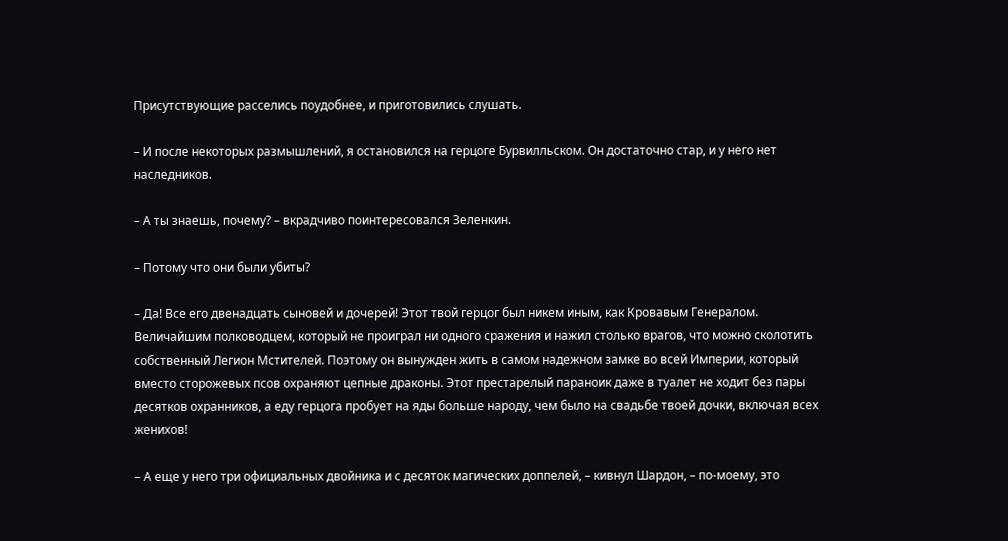Присутствующие расселись поудобнее, и приготовились слушать.

– И после некоторых размышлений, я остановился на герцоге Бурвилльском. Он достаточно стар, и у него нет наследников.

– А ты знаешь, почему? – вкрадчиво поинтересовался Зеленкин.

– Потому что они были убиты?

– Да! Все его двенадцать сыновей и дочерей! Этот твой герцог был никем иным, как Кровавым Генералом. Величайшим полководцем, который не проиграл ни одного сражения и нажил столько врагов, что можно сколотить собственный Легион Мстителей. Поэтому он вынужден жить в самом надежном замке во всей Империи, который вместо сторожевых псов охраняют цепные драконы. Этот престарелый параноик даже в туалет не ходит без пары десятков охранников, а еду герцога пробует на яды больше народу, чем было на свадьбе твоей дочки, включая всех женихов!

– А еще у него три официальных двойника и с десяток магических доппелей, – кивнул Шардон, – по-моему, это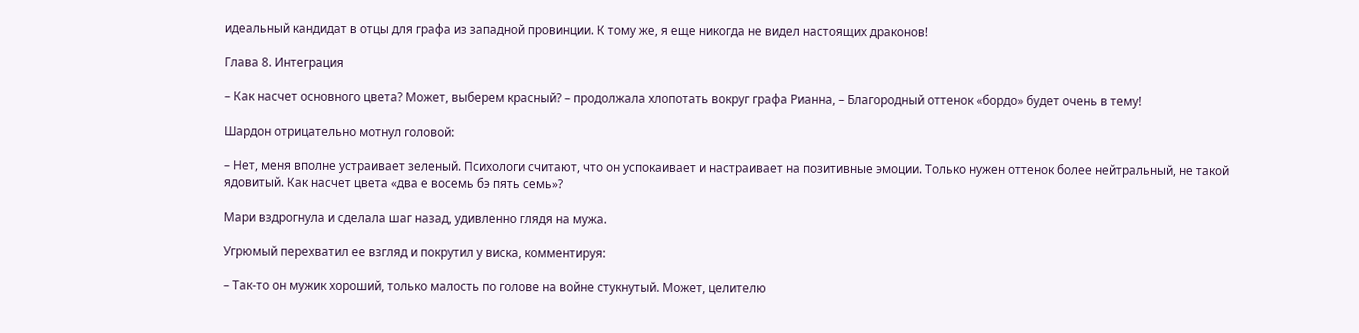идеальный кандидат в отцы для графа из западной провинции. К тому же, я еще никогда не видел настоящих драконов!

Глава 8. Интеграция

– Как насчет основного цвета? Может, выберем красный? – продолжала хлопотать вокруг графа Рианна, – Благородный оттенок «бордо» будет очень в тему!

Шардон отрицательно мотнул головой:

– Нет, меня вполне устраивает зеленый. Психологи считают, что он успокаивает и настраивает на позитивные эмоции. Только нужен оттенок более нейтральный, не такой ядовитый. Как насчет цвета «два е восемь бэ пять семь»?

Мари вздрогнула и сделала шаг назад, удивленно глядя на мужа.

Угрюмый перехватил ее взгляд и покрутил у виска, комментируя:

– Так-то он мужик хороший, только малость по голове на войне стукнутый. Может, целителю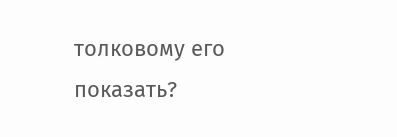толковому его показать?